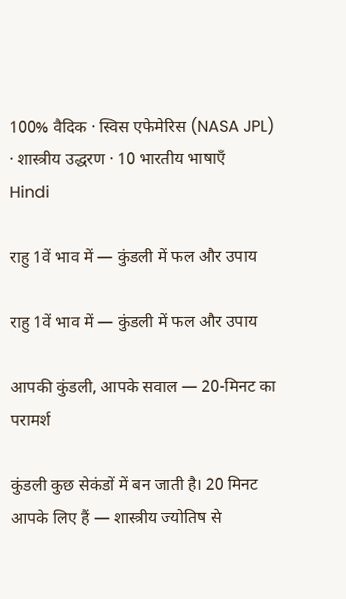100% वैदिक · स्विस एफेमेरिस (NASA JPL) · शास्त्रीय उद्धरण · 10 भारतीय भाषाएँ
Hindi

राहु 1वें भाव में — कुंडली में फल और उपाय

राहु 1वें भाव में — कुंडली में फल और उपाय

आपकी कुंडली, आपके सवाल — 20-मिनट का परामर्श

कुंडली कुछ सेकंडों में बन जाती है। 20 मिनट आपके लिए हैं — शास्त्रीय ज्योतिष से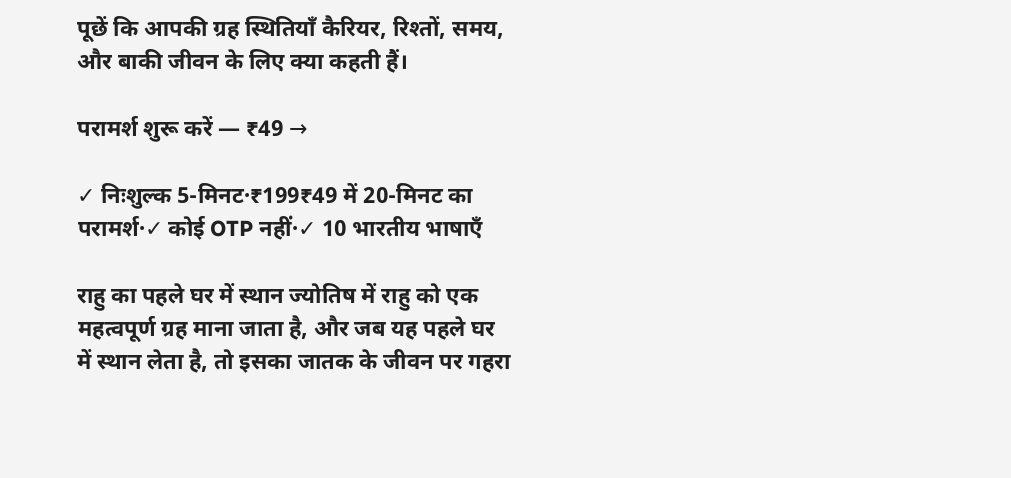पूछें कि आपकी ग्रह स्थितियाँ कैरियर, रिश्तों, समय, और बाकी जीवन के लिए क्या कहती हैं।

परामर्श शुरू करें — ₹49 →

✓ निःशुल्क 5-मिनट·₹199₹49 में 20-मिनट का परामर्श·✓ कोई OTP नहीं·✓ 10 भारतीय भाषाएँ

राहु का पहले घर में स्थान ज्योतिष में राहु को एक महत्वपूर्ण ग्रह माना जाता है, और जब यह पहले घर में स्थान लेता है, तो इसका जातक के जीवन पर गहरा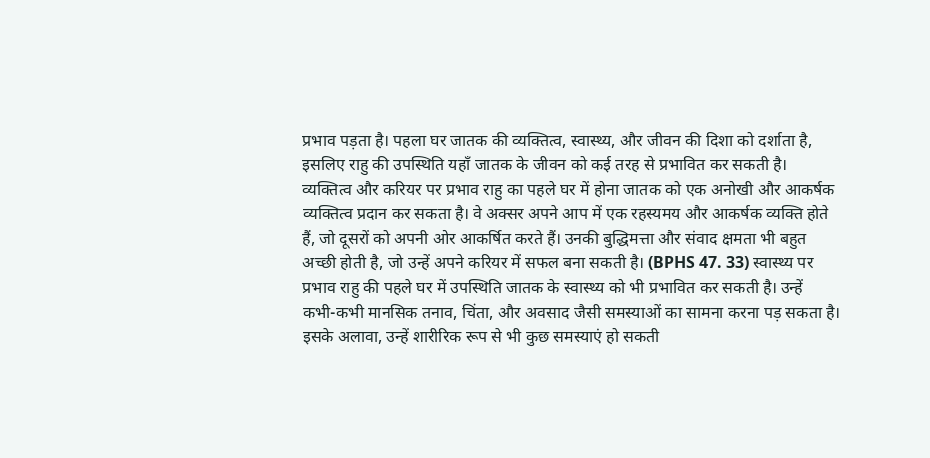प्रभाव पड़ता है। पहला घर जातक की व्यक्तित्व, स्वास्थ्य, और जीवन की दिशा को दर्शाता है, इसलिए राहु की उपस्थिति यहाँ जातक के जीवन को कई तरह से प्रभावित कर सकती है। व्यक्तित्व और करियर पर प्रभाव राहु का पहले घर में होना जातक को एक अनोखी और आकर्षक व्यक्तित्व प्रदान कर सकता है। वे अक्सर अपने आप में एक रहस्यमय और आकर्षक व्यक्ति होते हैं, जो दूसरों को अपनी ओर आकर्षित करते हैं। उनकी बुद्धिमत्ता और संवाद क्षमता भी बहुत अच्छी होती है, जो उन्हें अपने करियर में सफल बना सकती है। (BPHS 47. 33) स्वास्थ्य पर प्रभाव राहु की पहले घर में उपस्थिति जातक के स्वास्थ्य को भी प्रभावित कर सकती है। उन्हें कभी-कभी मानसिक तनाव, चिंता, और अवसाद जैसी समस्याओं का सामना करना पड़ सकता है। इसके अलावा, उन्हें शारीरिक रूप से भी कुछ समस्याएं हो सकती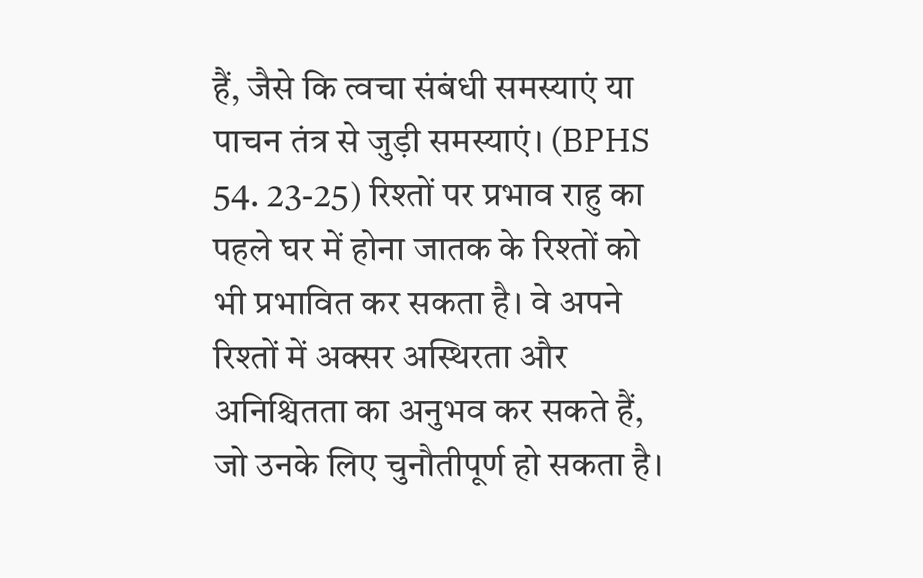हैं, जैसे कि त्वचा संबंधी समस्याएं या पाचन तंत्र से जुड़ी समस्याएं। (BPHS 54. 23-25) रिश्तों पर प्रभाव राहु का पहले घर में होना जातक के रिश्तों को भी प्रभावित कर सकता है। वे अपने रिश्तों में अक्सर अस्थिरता और अनिश्चितता का अनुभव कर सकते हैं, जो उनके लिए चुनौतीपूर्ण हो सकता है।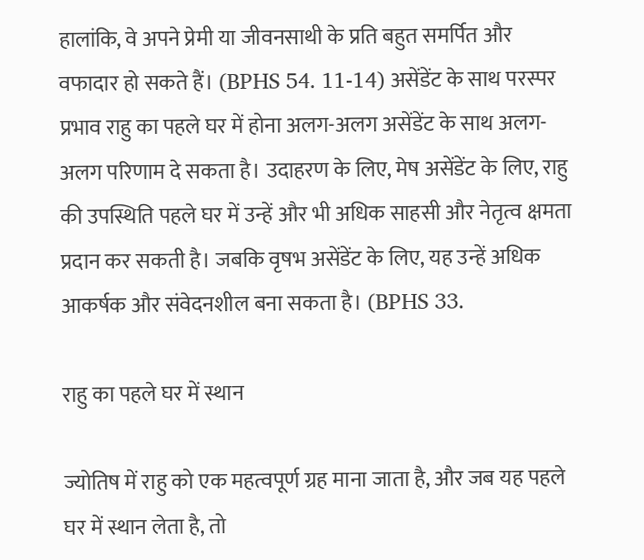हालांकि, वे अपने प्रेमी या जीवनसाथी के प्रति बहुत समर्पित और वफादार हो सकते हैं। (BPHS 54. 11-14) असेंडेंट के साथ परस्पर प्रभाव राहु का पहले घर में होना अलग-अलग असेंडेंट के साथ अलग-अलग परिणाम दे सकता है। उदाहरण के लिए, मेष असेंडेंट के लिए, राहु की उपस्थिति पहले घर में उन्हें और भी अधिक साहसी और नेतृत्व क्षमता प्रदान कर सकती है। जबकि वृषभ असेंडेंट के लिए, यह उन्हें अधिक आकर्षक और संवेदनशील बना सकता है। (BPHS 33.

राहु का पहले घर में स्थान

ज्योतिष में राहु को एक महत्वपूर्ण ग्रह माना जाता है, और जब यह पहले घर में स्थान लेता है, तो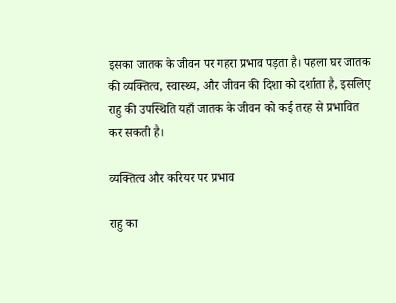इसका जातक के जीवन पर गहरा प्रभाव पड़ता है। पहला घर जातक की व्यक्तित्व, स्वास्थ्य, और जीवन की दिशा को दर्शाता है, इसलिए राहु की उपस्थिति यहाँ जातक के जीवन को कई तरह से प्रभावित कर सकती है।

व्यक्तित्व और करियर पर प्रभाव

राहु का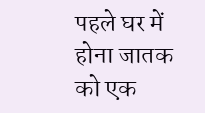पहले घर में होना जातक को एक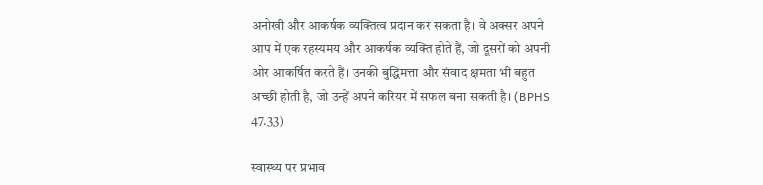अनोखी और आकर्षक व्यक्तित्व प्रदान कर सकता है। वे अक्सर अपने आप में एक रहस्यमय और आकर्षक व्यक्ति होते हैं, जो दूसरों को अपनी ओर आकर्षित करते हैं। उनकी बुद्धिमत्ता और संवाद क्षमता भी बहुत अच्छी होती है, जो उन्हें अपने करियर में सफल बना सकती है। (BPHS 47.33)

स्वास्थ्य पर प्रभाव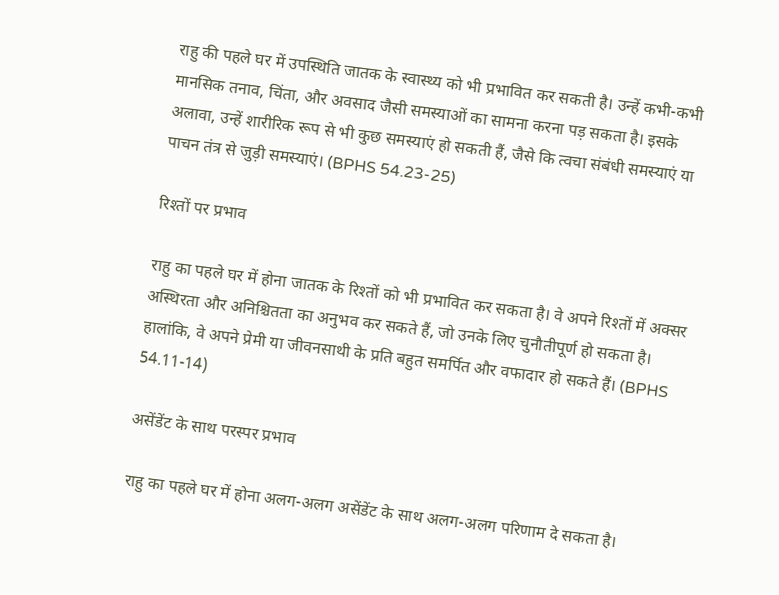राहु की पहले घर में उपस्थिति जातक के स्वास्थ्य को भी प्रभावित कर सकती है। उन्हें कभी-कभी मानसिक तनाव, चिंता, और अवसाद जैसी समस्याओं का सामना करना पड़ सकता है। इसके अलावा, उन्हें शारीरिक रूप से भी कुछ समस्याएं हो सकती हैं, जैसे कि त्वचा संबंधी समस्याएं या पाचन तंत्र से जुड़ी समस्याएं। (BPHS 54.23-25)

रिश्तों पर प्रभाव

राहु का पहले घर में होना जातक के रिश्तों को भी प्रभावित कर सकता है। वे अपने रिश्तों में अक्सर अस्थिरता और अनिश्चितता का अनुभव कर सकते हैं, जो उनके लिए चुनौतीपूर्ण हो सकता है। हालांकि, वे अपने प्रेमी या जीवनसाथी के प्रति बहुत समर्पित और वफादार हो सकते हैं। (BPHS 54.11-14)

असेंडेंट के साथ परस्पर प्रभाव

राहु का पहले घर में होना अलग-अलग असेंडेंट के साथ अलग-अलग परिणाम दे सकता है।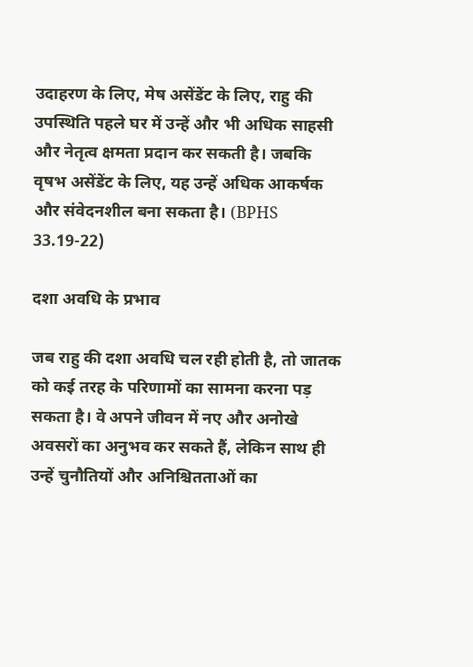उदाहरण के लिए, मेष असेंडेंट के लिए, राहु की उपस्थिति पहले घर में उन्हें और भी अधिक साहसी और नेतृत्व क्षमता प्रदान कर सकती है। जबकि वृषभ असेंडेंट के लिए, यह उन्हें अधिक आकर्षक और संवेदनशील बना सकता है। (BPHS 33.19-22)

दशा अवधि के प्रभाव

जब राहु की दशा अवधि चल रही होती है, तो जातक को कई तरह के परिणामों का सामना करना पड़ सकता है। वे अपने जीवन में नए और अनोखे अवसरों का अनुभव कर सकते हैं, लेकिन साथ ही उन्हें चुनौतियों और अनिश्चितताओं का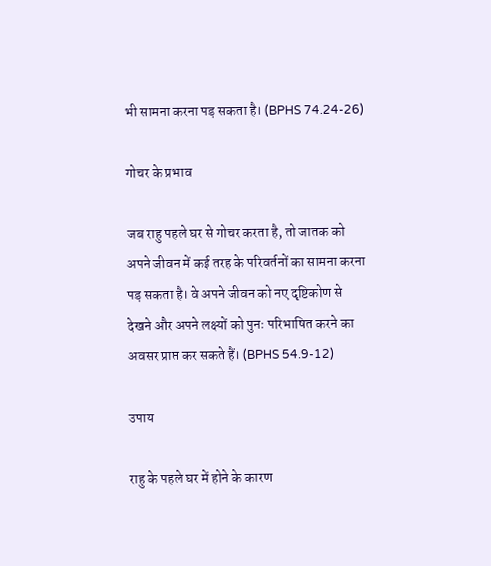भी सामना करना पड़ सकता है। (BPHS 74.24-26)

गोचर के प्रभाव

जब राहु पहले घर से गोचर करता है, तो जातक को अपने जीवन में कई तरह के परिवर्तनों का सामना करना पड़ सकता है। वे अपने जीवन को नए दृष्टिकोण से देखने और अपने लक्ष्यों को पुनः परिभाषित करने का अवसर प्राप्त कर सकते हैं। (BPHS 54.9-12)

उपाय

राहु के पहले घर में होने के कारण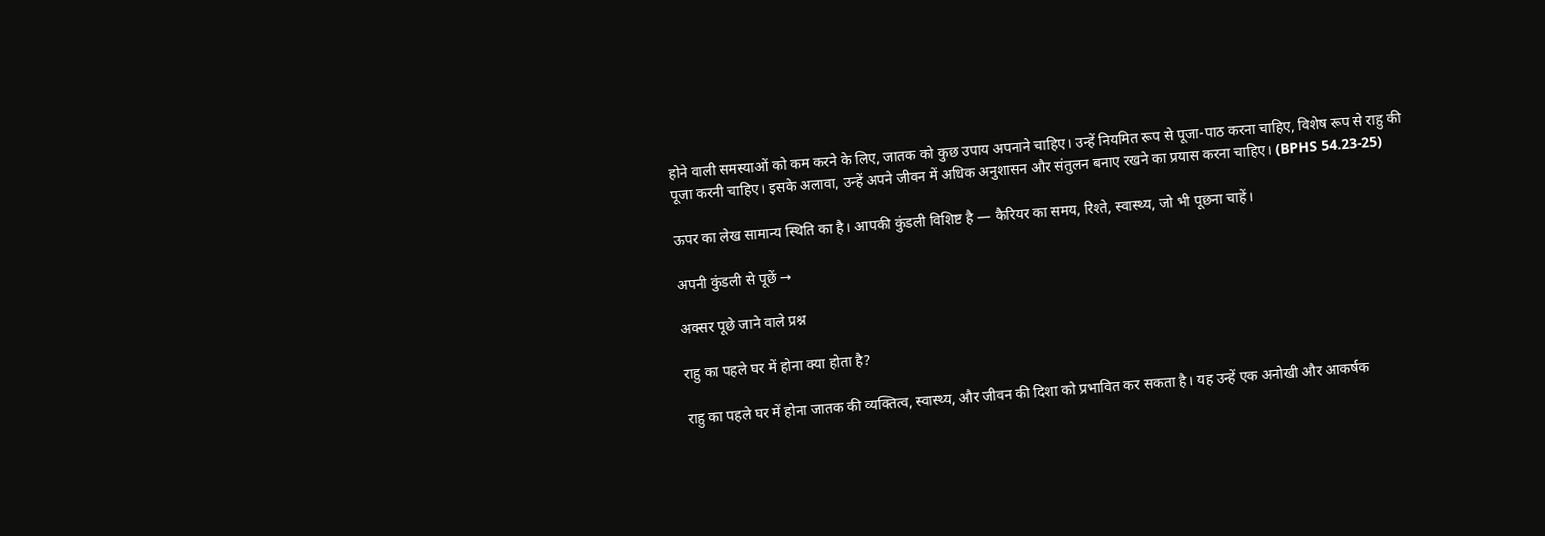होने वाली समस्याओं को कम करने के लिए, जातक को कुछ उपाय अपनाने चाहिए। उन्हें नियमित रूप से पूजा-पाठ करना चाहिए, विशेष रूप से राहु की पूजा करनी चाहिए। इसके अलावा, उन्हें अपने जीवन में अधिक अनुशासन और संतुलन बनाए रखने का प्रयास करना चाहिए। (BPHS 54.23-25)

ऊपर का लेख सामान्य स्थिति का है। आपकी कुंडली विशिष्ट है — कैरियर का समय, रिश्ते, स्वास्थ्य, जो भी पूछना चाहें।

अपनी कुंडली से पूछें →

अक्सर पूछे जाने वाले प्रश्न

राहु का पहले घर में होना क्या होता है?

राहु का पहले घर में होना जातक की व्यक्तित्व, स्वास्थ्य, और जीवन की दिशा को प्रभावित कर सकता है। यह उन्हें एक अनोखी और आकर्षक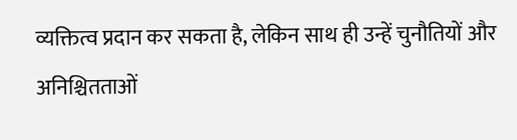व्यक्तित्व प्रदान कर सकता है, लेकिन साथ ही उन्हें चुनौतियों और अनिश्चितताओं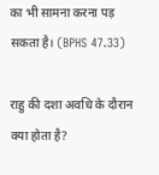का भी सामना करना पड़ सकता है। (BPHS 47.33)

राहु की दशा अवधि के दौरान क्या होता है?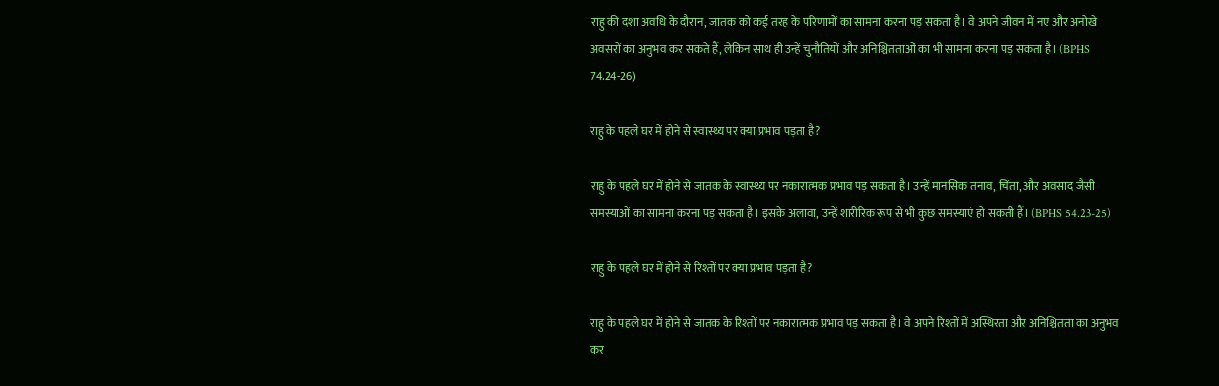राहु की दशा अवधि के दौरान, जातक को कई तरह के परिणामों का सामना करना पड़ सकता है। वे अपने जीवन में नए और अनोखे अवसरों का अनुभव कर सकते हैं, लेकिन साथ ही उन्हें चुनौतियों और अनिश्चितताओं का भी सामना करना पड़ सकता है। (BPHS 74.24-26)

राहु के पहले घर में होने से स्वास्थ्य पर क्या प्रभाव पड़ता है?

राहु के पहले घर में होने से जातक के स्वास्थ्य पर नकारात्मक प्रभाव पड़ सकता है। उन्हें मानसिक तनाव, चिंता, और अवसाद जैसी समस्याओं का सामना करना पड़ सकता है। इसके अलावा, उन्हें शारीरिक रूप से भी कुछ समस्याएं हो सकती हैं। (BPHS 54.23-25)

राहु के पहले घर में होने से रिश्तों पर क्या प्रभाव पड़ता है?

राहु के पहले घर में होने से जातक के रिश्तों पर नकारात्मक प्रभाव पड़ सकता है। वे अपने रिश्तों में अस्थिरता और अनिश्चितता का अनुभव कर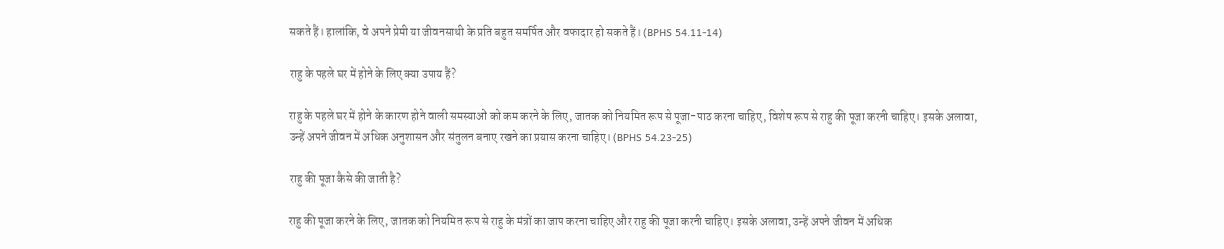सकते हैं। हालांकि, वे अपने प्रेमी या जीवनसाथी के प्रति बहुत समर्पित और वफादार हो सकते हैं। (BPHS 54.11-14)

राहु के पहले घर में होने के लिए क्या उपाय हैं?

राहु के पहले घर में होने के कारण होने वाली समस्याओं को कम करने के लिए, जातक को नियमित रूप से पूजा-पाठ करना चाहिए, विशेष रूप से राहु की पूजा करनी चाहिए। इसके अलावा, उन्हें अपने जीवन में अधिक अनुशासन और संतुलन बनाए रखने का प्रयास करना चाहिए। (BPHS 54.23-25)

राहु की पूजा कैसे की जाती है?

राहु की पूजा करने के लिए, जातक को नियमित रूप से राहु के मंत्रों का जाप करना चाहिए और राहु की पूजा करनी चाहिए। इसके अलावा, उन्हें अपने जीवन में अधिक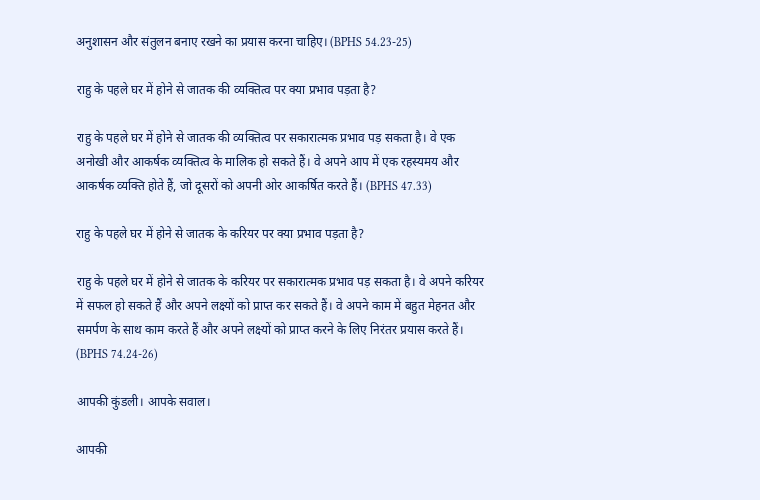अनुशासन और संतुलन बनाए रखने का प्रयास करना चाहिए। (BPHS 54.23-25)

राहु के पहले घर में होने से जातक की व्यक्तित्व पर क्या प्रभाव पड़ता है?

राहु के पहले घर में होने से जातक की व्यक्तित्व पर सकारात्मक प्रभाव पड़ सकता है। वे एक अनोखी और आकर्षक व्यक्तित्व के मालिक हो सकते हैं। वे अपने आप में एक रहस्यमय और आकर्षक व्यक्ति होते हैं, जो दूसरों को अपनी ओर आकर्षित करते हैं। (BPHS 47.33)

राहु के पहले घर में होने से जातक के करियर पर क्या प्रभाव पड़ता है?

राहु के पहले घर में होने से जातक के करियर पर सकारात्मक प्रभाव पड़ सकता है। वे अपने करियर में सफल हो सकते हैं और अपने लक्ष्यों को प्राप्त कर सकते हैं। वे अपने काम में बहुत मेहनत और समर्पण के साथ काम करते हैं और अपने लक्ष्यों को प्राप्त करने के लिए निरंतर प्रयास करते हैं। (BPHS 74.24-26)

आपकी कुंडली। आपके सवाल।

आपकी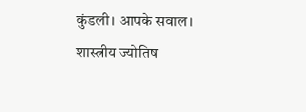कुंडली। आपके सवाल। शास्त्रीय ज्योतिष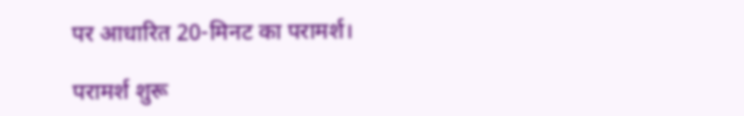पर आधारित 20-मिनट का परामर्श।

परामर्श शुरू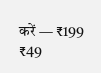करें — ₹199 ₹49